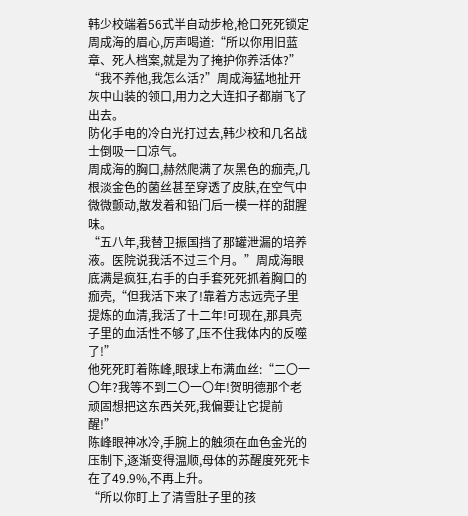韩少校端着56式半自动步枪,枪口死死锁定周成海的眉心,厉声喝道:“所以你用旧蓝章、死人档案,就是为了掩护你养活体?”
“我不养他,我怎么活?”周成海猛地扯开灰中山装的领口,用力之大连扣子都崩飞了出去。
防化手电的冷白光打过去,韩少校和几名战士倒吸一口凉气。
周成海的胸口,赫然爬满了灰黑色的痂壳,几根淡金色的菌丝甚至穿透了皮肤,在空气中微微颤动,散发着和铅门后一模一样的甜腥味。
“五八年,我替卫振国挡了那罐泄漏的培养液。医院说我活不过三个月。”周成海眼底满是疯狂,右手的白手套死死抓着胸口的痂壳,“但我活下来了!靠着方志远壳子里提炼的血清,我活了十二年!可现在,那具壳子里的血活性不够了,压不住我体内的反噬了!”
他死死盯着陈峰,眼球上布满血丝:“二〇一〇年?我等不到二〇一〇年!贺明德那个老顽固想把这东西关死,我偏要让它提前醒!”
陈峰眼神冰冷,手腕上的触须在血色金光的压制下,逐渐变得温顺,母体的苏醒度死死卡在了49.9%,不再上升。
“所以你盯上了清雪肚子里的孩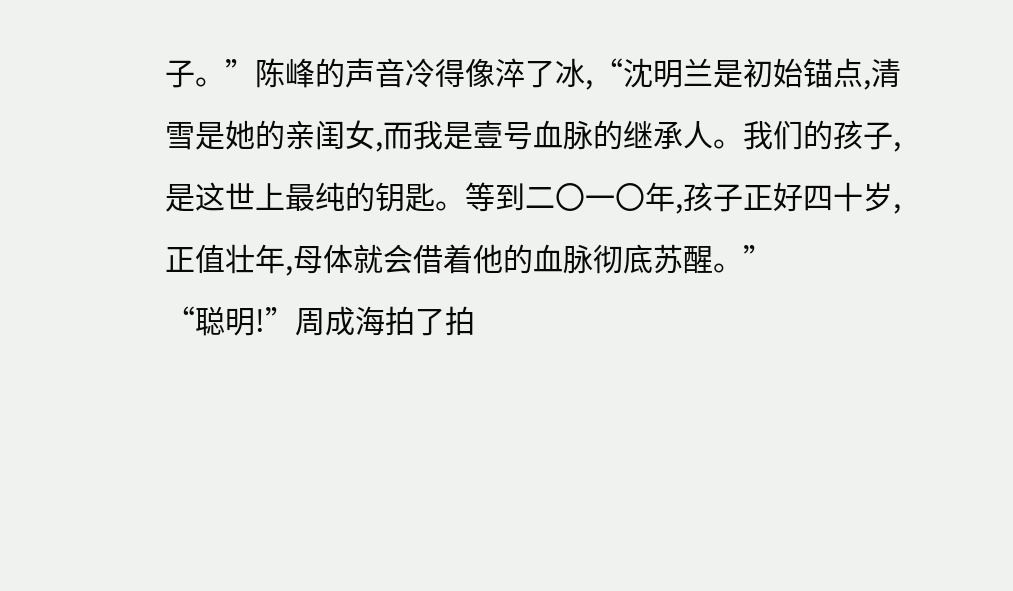子。”陈峰的声音冷得像淬了冰,“沈明兰是初始锚点,清雪是她的亲闺女,而我是壹号血脉的继承人。我们的孩子,是这世上最纯的钥匙。等到二〇一〇年,孩子正好四十岁,正值壮年,母体就会借着他的血脉彻底苏醒。”
“聪明!”周成海拍了拍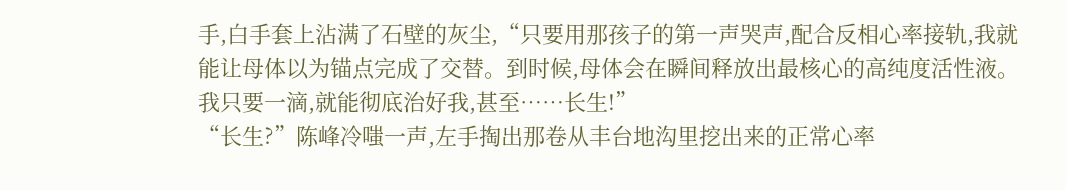手,白手套上沾满了石壁的灰尘,“只要用那孩子的第一声哭声,配合反相心率接轨,我就能让母体以为锚点完成了交替。到时候,母体会在瞬间释放出最核心的高纯度活性液。我只要一滴,就能彻底治好我,甚至……长生!”
“长生?”陈峰冷嗤一声,左手掏出那卷从丰台地沟里挖出来的正常心率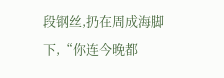段钢丝,扔在周成海脚下,“你连今晚都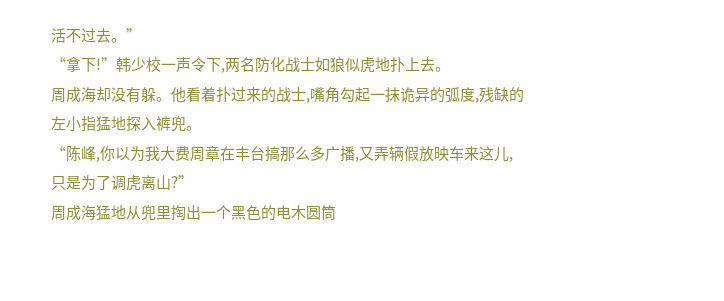活不过去。”
“拿下!”韩少校一声令下,两名防化战士如狼似虎地扑上去。
周成海却没有躲。他看着扑过来的战士,嘴角勾起一抹诡异的弧度,残缺的左小指猛地探入裤兜。
“陈峰,你以为我大费周章在丰台搞那么多广播,又弄辆假放映车来这儿,只是为了调虎离山?”
周成海猛地从兜里掏出一个黑色的电木圆筒